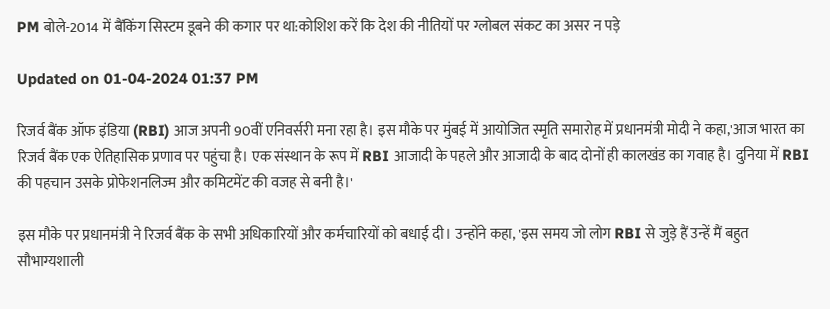PM बोले-2014 में बैंकिंग सिस्टम डूबने की कगार पर था:कोशिश करें कि देश की नीतियों पर ग्लोबल संकट का असर न पड़े

Updated on 01-04-2024 01:37 PM

रिजर्व बैंक ऑफ इंडिया (RBI) आज अपनी 90वीं एनिवर्सरी मना रहा है। इस मौके पर मुंबई में आयोजित स्मृति समारोह में प्रधानमंत्री मोदी ने कहा,'आज भारत का रिजर्व बैंक एक ऐतिहासिक प्रणाव पर पहुंचा है। एक संस्थान के रूप में RBI आजादी के पहले और आजादी के बाद दोनों ही कालखंड का गवाह है। दुनिया में RBI की पहचान उसके प्रोफेशनलिज्म और कमिटमेंट की वजह से बनी है।'

इस मौके पर प्रधानमंत्री ने रिजर्व बैंक के सभी अधिकारियों और कर्मचारियों को बधाई दी। उन्होंने कहा, 'इस समय जो लोग RBI से जुड़े हैं उन्हें मैं बहुत सौभाग्यशाली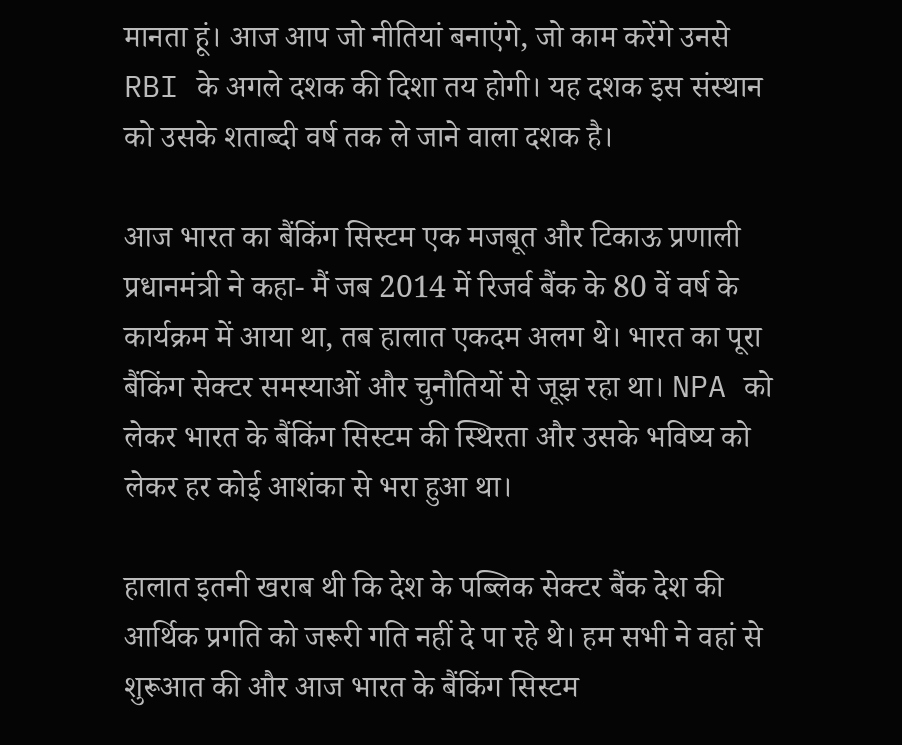मानता हूं। आज आप जो नीतियां बनाएंगे, जो काम करेंगे उनसे RBI के अगले दशक की दिशा तय होगी। यह दशक इस संस्थान को उसके शताब्दी वर्ष तक ले जाने वाला दशक है।

आज भारत का बैंकिंग सिस्टम एक मजबूत और टिकाऊ प्रणाली
प्रधानमंत्री ने कहा- मैं जब 2014 में रिजर्व बैंक के 80 वें वर्ष के कार्यक्रम में आया था, तब हालात एकदम अलग थे। भारत का पूरा बैंकिंग सेक्टर समस्याओं और चुनौतियों से जूझ रहा था। NPA को लेकर भारत के बैंकिंग सिस्टम की स्थिरता और उसके भविष्य को लेकर हर कोई आशंका से भरा हुआ था।

हालात इतनी खराब थी कि देश के पब्लिक सेक्टर बैंक देश की आर्थिक प्रगति को जरूरी गति नहीं दे पा रहे थे। हम सभी ने वहां से शुरूआत की और आज भारत के बैंकिंग सिस्टम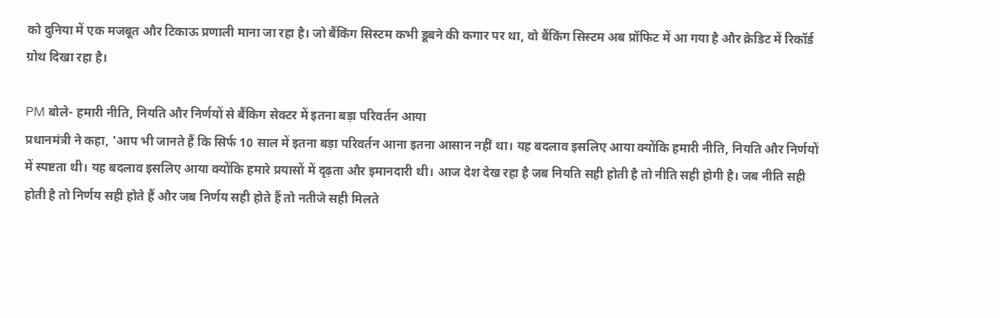को दुनिया में एक मजबूत और टिकाऊ प्रणाली माना जा रहा है। जो बैंकिंग सिस्टम कभी डूबने की कगार पर था, वो बैंकिंग सिस्टम अब प्रॉफिट में आ गया है और क्रेडिट में रिकॉर्ड ग्रोथ दिखा रहा है।

PM बोले- हमारी नीति, नियति और निर्णयों से बैंकिग सेक्टर में इतना बड़ा परिवर्तन आया
प्रधानमंत्री ने कहा, 'आप भी जानते हैं कि सिर्फ 10 साल में इतना बड़ा परिवर्तन आना इतना आसान नहीं था। यह बदलाव इसलिए आया क्योंकि हमारी नीति, नियति और निर्णयों में स्पष्टता थी। यह बदलाव इसलिए आया क्योंकि हमारे प्रयासों में दृढ़ता और इमानदारी थी। आज देश देख रहा है जब नियति सही होती है तो नीति सही होगी है। जब नीति सही होती है तो निर्णय सही होते हैं और जब निर्णय सही होते हैं तो नतीजे सही मिलते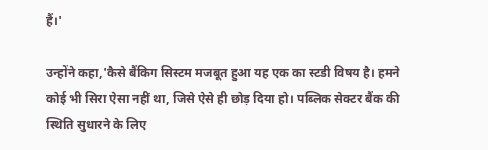हैं।'

उन्होंने कहा,'कैसे बैंकिग सिस्टम मजबूत हुआ यह एक का स्टडी विषय है। हमने कोई भी सिरा ऐसा नहीं था, जिसे ऐसे ही छोड़ दिया हो। पब्लिक सेक्टर बैंक की स्थिति सुधारने के लिए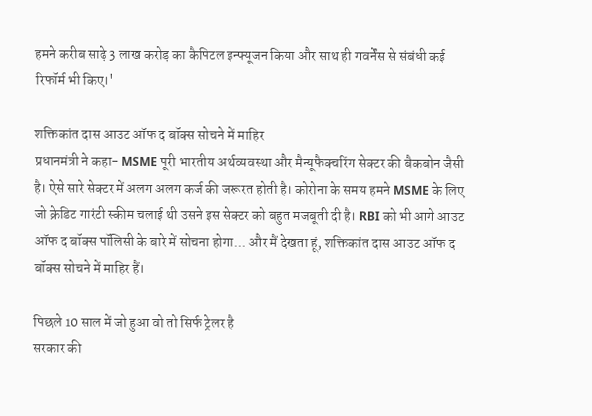हमने करीब साढ़े 3 लाख करोड़ का कैपिटल इन्फ्यूजन किया और साथ ही गवर्नेंस से संबंधी कई रिफॉर्म भी किए।'

शक्तिकांत दास आउट ऑफ द बॉक्स सोचने में माहिर
प्रधानमंत्री ने कहा- MSME पूरी भारतीय अर्थव्यवस्था और मैन्यूफैक्चरिंग सेक्टर की बैकबोन जैसी है। ऐसे सारे सेक्टर में अलग अलग कर्ज की जरूरत होती है। कोरोना के समय हमने MSME के लिए जो क्रेडिट गारंटी स्कीम चलाई थी उसने इस सेक्टर को बहुत मजबूती दी है। RBI को भी आगे आउट ऑफ द बॉक्स पॉलिसी के बारे में सोचना होगा... और मैं देखता हूं, शक्तिकांत दास आउट ऑफ द बॉक्स सोचने में माहिर हैं।

पिछले 10 साल में जो हुआ वो तो सिर्फ ट्रेलर है
सरकार की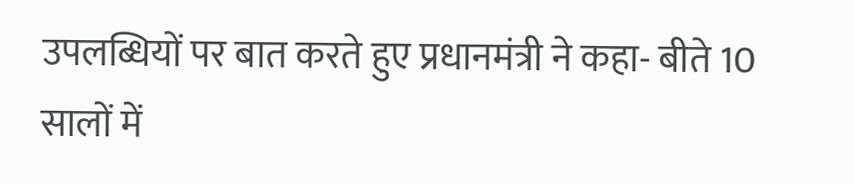उपलब्धियों पर बात करते हुए प्रधानमंत्री ने कहा- बीते 10 सालों में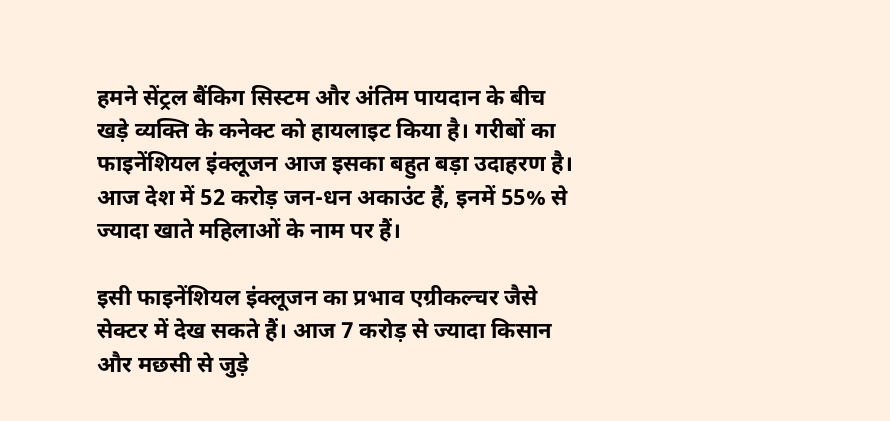हमने सेंट्रल बैंकिग सिस्टम और अंतिम पायदान के बीच खड़े व्यक्ति के कनेक्ट को हायलाइट किया है। गरीबों का फाइनेंशियल इंक्लूजन आज इसका बहुत बड़ा उदाहरण है। आज देश में 52 करोड़ जन-धन अकाउंट हैं, इनमें 55% से ज्यादा खाते महिलाओं के नाम पर हैं।

इसी फाइनेंशियल इंक्लूजन का प्रभाव एग्रीकल्चर जैसे सेक्टर में देख सकते हैं। आज 7 करोड़ से ज्यादा किसान और मछसी से जुड़े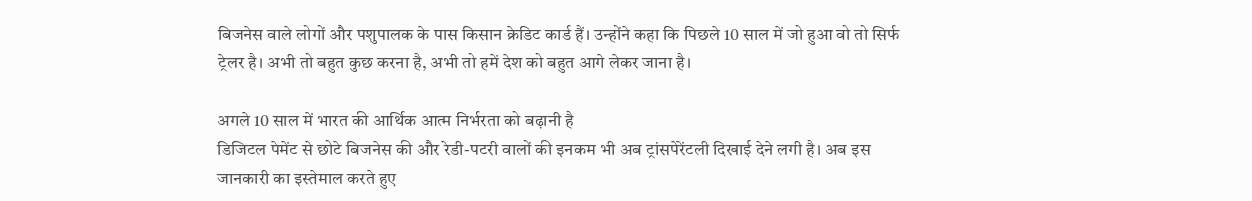बिजनेस वाले लोगों और पशुपालक के पास किसान क्रेडिट कार्ड हैं। उन्होंने कहा कि पिछले 10 साल में जो हुआ वो तो सिर्फ ट्रेलर है। अभी तो बहुत कुछ करना है, अभी तो हमें देश को बहुत आगे लेकर जाना है।

अगले 10 साल में भारत की आर्थिक आत्म निर्भरता को बढ़ानी है
डिजिटल पेमेंट से छोटे बिजनेस की और रेडी-पटरी वालों की इनकम भी अब ट्रांसपेरेंटली दिखाई देने लगी है। अब इस जानकारी का इस्तेमाल करते हुए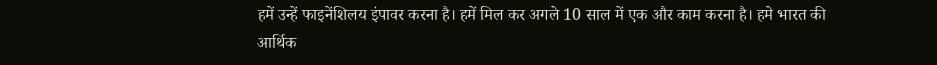हमें उन्हें फाइनेंशिलय इंपावर करना है। हमें मिल कर अगले 10 साल में एक और काम करना है। हमे भारत की आर्थिक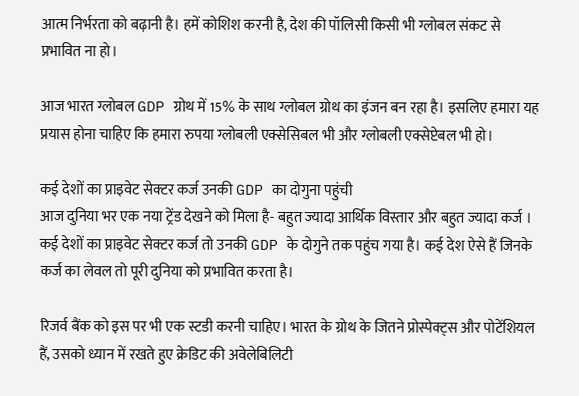आत्म निर्भरता को बढ़ानी है। हमें कोशिश करनी है, देश की पॉलिसी किसी भी ग्लोबल संकट से प्रभावित ना हो।

आज भारत ग्लोबल GDP ग्रोथ में 15% के साथ ग्लोबल ग्रोथ का इंजन बन रहा है। इसलिए हमारा यह प्रयास होना चाहिए कि हमारा रुपया ग्लोबली एक्सेसिबल भी और ग्लोबली एक्सेप्टेबल भी हो।

कई देशों का प्राइवेट सेक्टर कर्ज उनकी GDP का दोगुना पहुंची
आज दुनिया भर एक नया ट्रेंड देखने को मिला है- बहुत ज्यादा आर्थिक विस्तार और बहुत ज्यादा कर्ज । कई देशों का प्राइवेट सेक्टर कर्ज तो उनकी GDP के दोगुने तक पहुंच गया है। कई देश ऐसे हैं जिनके कर्ज का लेवल तो पूरी दुनिया को प्रभावित करता है।

रिजर्व बैंक को इस पर भी एक स्टडी करनी चाहिए। भारत के ग्रोथ के जितने प्रोस्पेक्ट्स और पोटेंशियल हैं, उसको ध्यान में रखते हुए क्रेडिट की अवेलेबिलिटी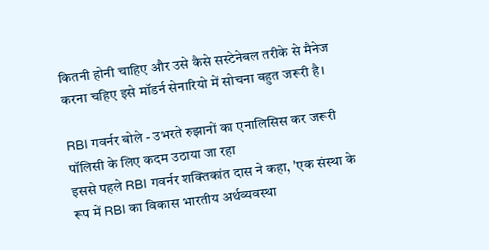कितनी होनी चाहिए और उसे कैसे सस्टेनेबल तरीके से मैनेज करना चहिए इसे मॉडर्न सेनारियो में सोचना बहुत जरूरी है।

RBI गवर्नर बोले - उभरते रुझानों का एनालिसिस कर जरूरी पॉलिसी के लिए कदम उठाया जा रहा
इससे पहले RBI गवर्नर शक्तिकांत दास ने कहा, 'एक संस्था के रूप में RBI का विकास भारतीय अर्थव्यवस्था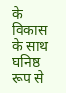के विकास के साथ घनिष्ठ रूप से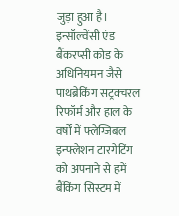जुड़ा हुआ है। इन्सॉल्वेंसी एंड बैंकरप्सी कोड के अधिनियमन जैसे पाथब्रेकिंग सट्रक्चरल रिफॉर्म और हाल के वर्षों में फ्लेग्जिबल इन्फ्लेशन टारगेटिंग को अपनाने से हमें बैंकिंग सिस्टम में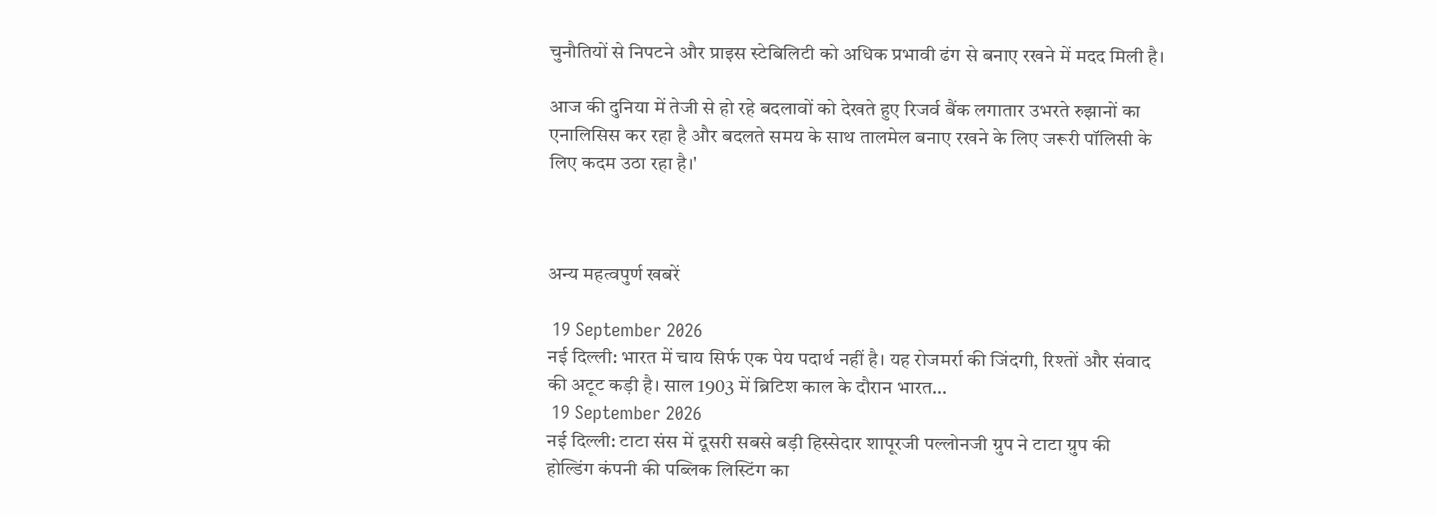चुनौतियों से निपटने और प्राइस स्टेबिलिटी को अधिक प्रभावी ढंग से बनाए रखने में मदद मिली है।

आज की दुनिया में तेजी से हो रहे बदलावों को देखते हुए रिजर्व बैंक लगातार उभरते रुझानों का एनालिसिस कर रहा है और बदलते समय के साथ तालमेल बनाए रखने के लिए जरूरी पॉलिसी के लिए कदम उठा रहा है।'



अन्य महत्वपुर्ण खबरें

 19 September 2026
नई दिल्‍ली: भारत में चाय सिर्फ एक पेय पदार्थ नहीं है। यह रोजमर्रा की जिंदगी, रिश्तों और संवाद की अटूट कड़ी है। साल 1903 में ब्रिटिश काल के दौरान भारत…
 19 September 2026
नई दिल्ली: टाटा संस में दूसरी सबसे बड़ी हिस्सेदार शापूरजी पल्लोनजी ग्रुप ने टाटा ग्रुप की होल्डिंग कंपनी की पब्लिक लिस्टिंग का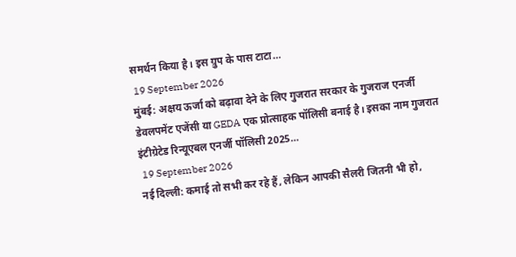समर्थन किया है। इस ग्रुप के पास टाटा…
 19 September 2026
मुंबई: अक्षय ऊर्जा को बढ़ावा देने के लिए गुजरात सरकार के गुजराज एनर्जी डेवलपमेंट एजेंसी या GEDA एक प्रोत्साहक पॉलिसी बनाई है। इसका नाम गुजरात इंटीग्रेटेड रिन्यूएबल एनर्जी पॉलिसी 2025…
 19 September 2026
नई दिल्ली: कमाई तो सभी कर रहे हैं, लेकिन आपकी सैलरी जितनी भी हो,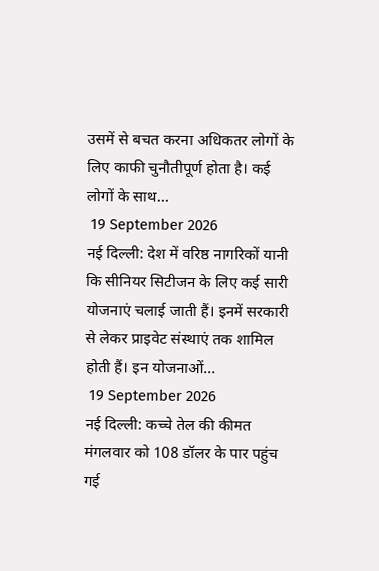उसमें से बचत करना अधिकतर लोगों के लिए काफी चुनौतीपूर्ण होता है। कई लोगों के साथ…
 19 September 2026
नई दिल्ली: देश में वरिष्ठ नागरिकों यानी कि सीनियर सिटीजन के लिए कई सारी योजनाएं चलाई जाती हैं। इनमें सरकारी से लेकर प्राइवेट संस्थाएं तक शामिल होती हैं। इन योजनाओं…
 19 September 2026
नई दिल्ली: कच्चे तेल की कीमत मंगलवार को 108 डॉलर के पार पहुंच गई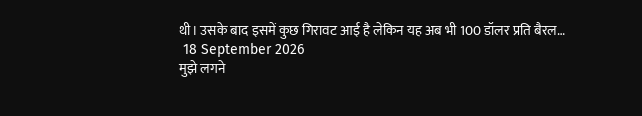थी। उसके बाद इसमें कुछ गिरावट आई है लेकिन यह अब भी 100 डॉलर प्रति बैरल…
 18 September 2026
मुझे लगने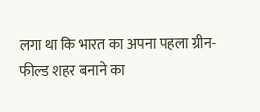लगा था कि भारत का अपना पहला ग्रीन-फील्ड शहर बनाने का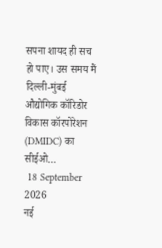सपना शायद ही सच हो पाए। उस समय मैं दिल्ली-मुंबई औद्योगिक कॉरिडोर विकास कॉरपोरेशन (DMIDC) का सीईओ…
 18 September 2026
नई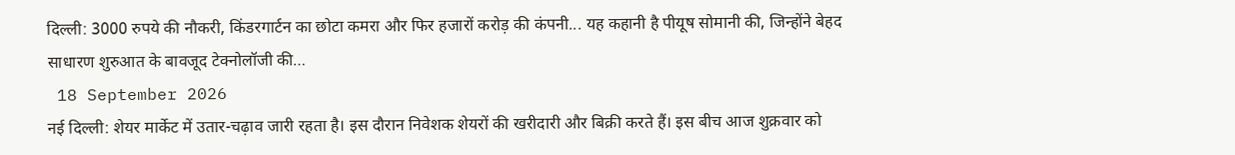दिल्ली: 3000 रुपये की नौकरी, किंडरगार्टन का छोटा कमरा और फिर हजारों करोड़ की कंपनी... यह कहानी है पीयूष सोमानी की, जिन्होंने बेहद साधारण शुरुआत के बावजूद टेक्नोलॉजी की…
 18 September 2026
नई दिल्ली: शेयर मार्केट में उतार-चढ़ाव जारी रहता है। इस दौरान निवेशक शेयरों की खरीदारी और बिक्री करते हैं। इस बीच आज शुक्रवार को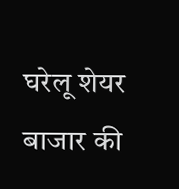घरेलू शेयर बाजार की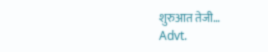शुरुआत तेजी…
Advt.